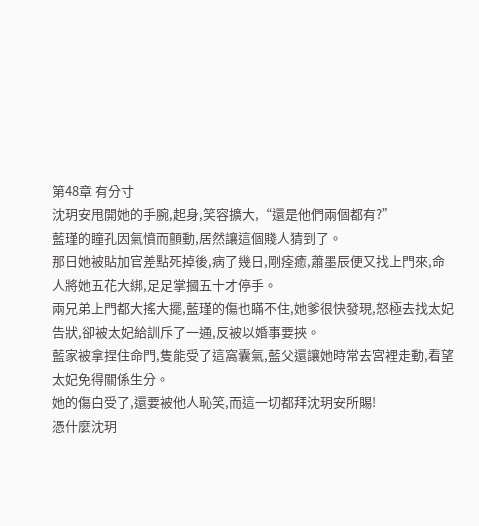第48章 有分寸
沈玥安甩開她的手腕,起身,笑容擴大,“還是他們兩個都有?”
藍瑾的瞳孔因氣憤而顫動,居然讓這個賤人猜到了。
那日她被貼加官差點死掉後,病了幾日,剛痊癒,蕭墨辰便又找上門來,命人將她五花大綁,足足掌摑五十才停手。
兩兄弟上門都大搖大擺,藍瑾的傷也瞞不住,她爹很快發現,怒極去找太妃告狀,卻被太妃給訓斥了一通,反被以婚事要挾。
藍家被拿捏住命門,隻能受了這窩囊氣,藍父還讓她時常去宮裡走動,看望太妃免得關係生分。
她的傷白受了,還要被他人恥笑,而這一切都拜沈玥安所賜!
憑什麼沈玥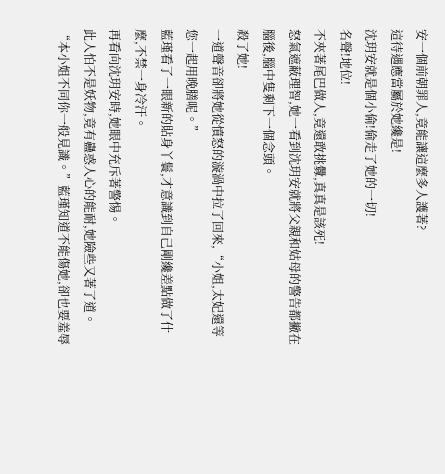安一個前朝罪人,竟能讓這麼多人護著?
這待遇應當屬於她纔是!
沈玥安就是個小偷!偷走了她的一切!
名聲!地位!
不夾著尾巴做人,竟還敢挑釁,真真是該死!
怒氣遮蔽理智,她一看到沈玥安就將父親和姑母的警告都撇在腦後,腦中隻剩下一個念頭。
殺了她!
一道聲音卻將她從憤怒的漩渦中拉了回來,“小姐,太妃還等您一起用晚膳呢。”
藍瑾看了一眼新的貼身丫鬟,才意識到自己剛纔差點做了什麼,不禁一身冷汗。
再看向沈玥安時,她眼中充斥著警惕。
此人怕不是妖物,竟有蠱惑人心的能耐,她險些又著了道。
“本小姐不同你一般見識。”藍瑾知道不能傷她,卻也要羞辱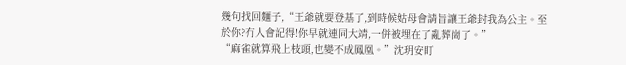幾句找回麵子,“王爺就要登基了,到時候姑母會請旨讓王爺封我為公主。至於你?冇人會記得!你早就連同大靖,一併被埋在了亂葬崗了。”
“麻雀就算飛上枝頭,也變不成鳳凰。”沈玥安盯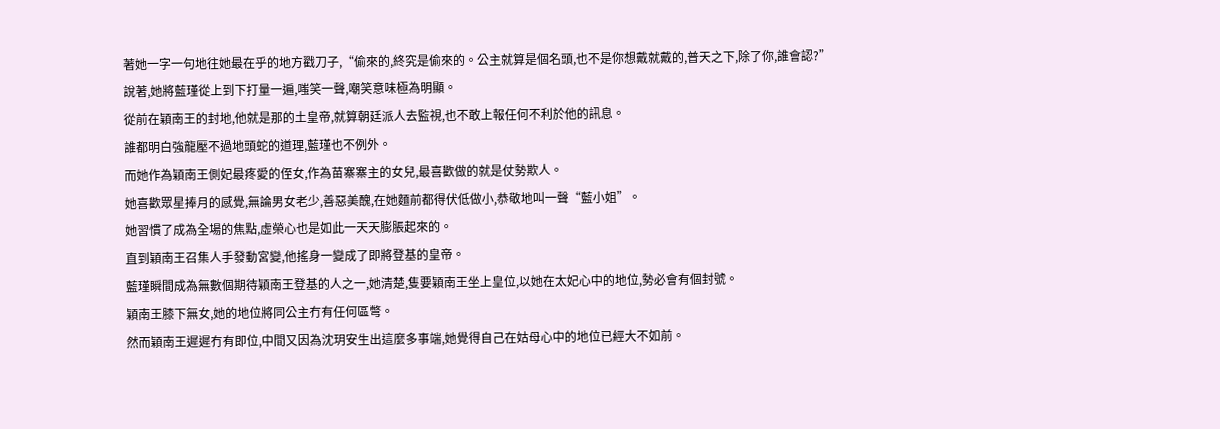著她一字一句地往她最在乎的地方戳刀子,“偷來的,終究是偷來的。公主就算是個名頭,也不是你想戴就戴的,普天之下,除了你,誰會認?”
說著,她將藍瑾從上到下打量一遍,嗤笑一聲,嘲笑意味極為明顯。
從前在穎南王的封地,他就是那的土皇帝,就算朝廷派人去監視,也不敢上報任何不利於他的訊息。
誰都明白強龍壓不過地頭蛇的道理,藍瑾也不例外。
而她作為穎南王側妃最疼愛的侄女,作為苗寨寨主的女兒,最喜歡做的就是仗勢欺人。
她喜歡眾星捧月的感覺,無論男女老少,善惡美醜,在她麵前都得伏低做小,恭敬地叫一聲“藍小姐”。
她習慣了成為全場的焦點,虛榮心也是如此一天天膨脹起來的。
直到穎南王召集人手發動宮變,他搖身一變成了即將登基的皇帝。
藍瑾瞬間成為無數個期待穎南王登基的人之一,她清楚,隻要穎南王坐上皇位,以她在太妃心中的地位,勢必會有個封號。
穎南王膝下無女,她的地位將同公主冇有任何區彆。
然而穎南王遲遲冇有即位,中間又因為沈玥安生出這麼多事端,她覺得自己在姑母心中的地位已經大不如前。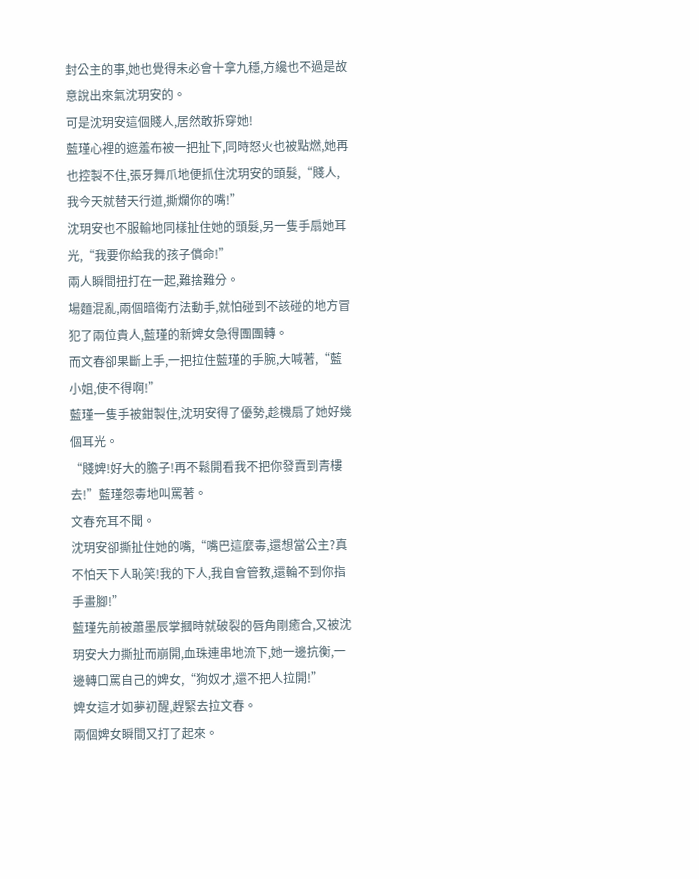封公主的事,她也覺得未必會十拿九穩,方纔也不過是故意說出來氣沈玥安的。
可是沈玥安這個賤人,居然敢拆穿她!
藍瑾心裡的遮羞布被一把扯下,同時怒火也被點燃,她再也控製不住,張牙舞爪地便抓住沈玥安的頭髮,“賤人,我今天就替天行道,撕爛你的嘴!”
沈玥安也不服輸地同樣扯住她的頭髮,另一隻手扇她耳光,“我要你給我的孩子償命!”
兩人瞬間扭打在一起,難捨難分。
場麵混亂,兩個暗衛冇法動手,就怕碰到不該碰的地方冒犯了兩位貴人,藍瑾的新婢女急得團團轉。
而文春卻果斷上手,一把拉住藍瑾的手腕,大喊著,“藍小姐,使不得啊!”
藍瑾一隻手被鉗製住,沈玥安得了優勢,趁機扇了她好幾個耳光。
“賤婢!好大的膽子!再不鬆開看我不把你發賣到青樓去!”藍瑾怨毒地叫罵著。
文春充耳不聞。
沈玥安卻撕扯住她的嘴,“嘴巴這麼毒,還想當公主?真不怕天下人恥笑!我的下人,我自會管教,還輪不到你指手畫腳!”
藍瑾先前被蕭墨辰掌摑時就破裂的唇角剛癒合,又被沈玥安大力撕扯而崩開,血珠連串地流下,她一邊抗衡,一邊轉口罵自己的婢女,“狗奴才,還不把人拉開!”
婢女這才如夢初醒,趕緊去拉文春。
兩個婢女瞬間又打了起來。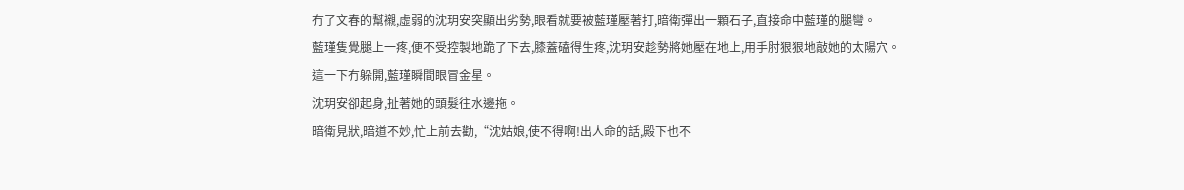冇了文春的幫襯,虛弱的沈玥安突顯出劣勢,眼看就要被藍瑾壓著打,暗衛彈出一顆石子,直接命中藍瑾的腿彎。
藍瑾隻覺腿上一疼,便不受控製地跪了下去,膝蓋磕得生疼,沈玥安趁勢將她壓在地上,用手肘狠狠地敲她的太陽穴。
這一下冇躲開,藍瑾瞬間眼冒金星。
沈玥安卻起身,扯著她的頭髮往水邊拖。
暗衛見狀,暗道不妙,忙上前去勸,“沈姑娘,使不得啊!出人命的話,殿下也不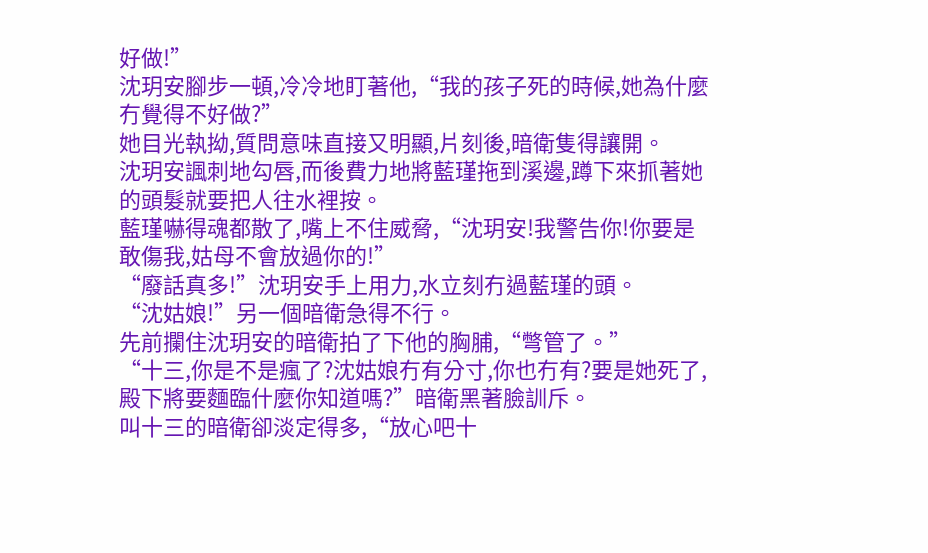好做!”
沈玥安腳步一頓,冷冷地盯著他,“我的孩子死的時候,她為什麼冇覺得不好做?”
她目光執拗,質問意味直接又明顯,片刻後,暗衛隻得讓開。
沈玥安諷刺地勾唇,而後費力地將藍瑾拖到溪邊,蹲下來抓著她的頭髮就要把人往水裡按。
藍瑾嚇得魂都散了,嘴上不住威脅,“沈玥安!我警告你!你要是敢傷我,姑母不會放過你的!”
“廢話真多!”沈玥安手上用力,水立刻冇過藍瑾的頭。
“沈姑娘!”另一個暗衛急得不行。
先前攔住沈玥安的暗衛拍了下他的胸脯,“彆管了。”
“十三,你是不是瘋了?沈姑娘冇有分寸,你也冇有?要是她死了,殿下將要麵臨什麼你知道嗎?”暗衛黑著臉訓斥。
叫十三的暗衛卻淡定得多,“放心吧十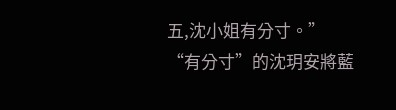五,沈小姐有分寸。”
“有分寸”的沈玥安將藍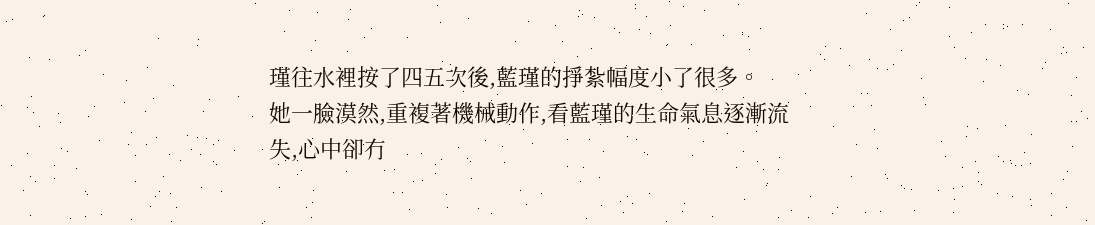瑾往水裡按了四五次後,藍瑾的掙紮幅度小了很多。
她一臉漠然,重複著機械動作,看藍瑾的生命氣息逐漸流失,心中卻冇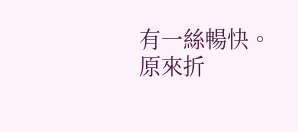有一絲暢快。
原來折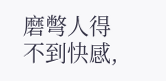磨彆人得不到快感,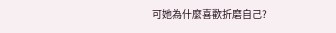可她為什麼喜歡折磨自己?